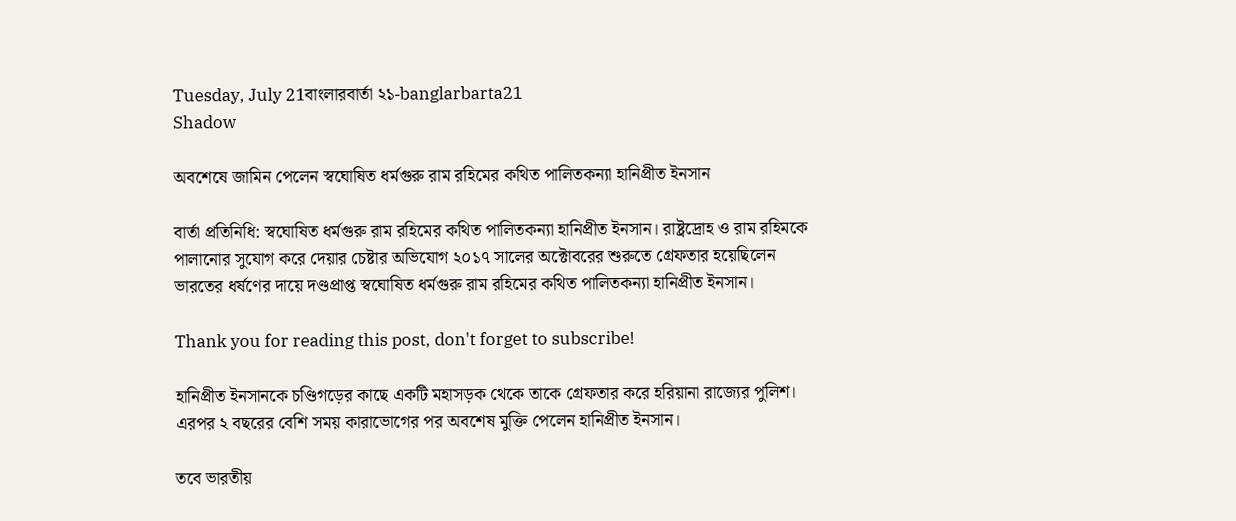Tuesday, July 21বাংলারবার্তা ২১-banglarbarta21
Shadow

অবশেষে জামিন পেলেন স্বঘোষিত ধর্মগুরু রাম রহিমের কথিত পালিতকন্যা হানিপ্রীত ইনসান

বার্তা প্রতিনিধি: স্বঘোষিত ধর্মগুরু রাম রহিমের কথিত পালিতকন্যা হানিপ্রীত ইনসান। রাষ্ট্রদ্রোহ ও রাম রহিমকে পালানোর সুযোগ করে দেয়ার চেষ্টার অভিযোগ ২০১৭ সালের অক্টোবরের শুরুতে গ্রেফতার হয়েছিলেন ভারতের ধর্ষণের দায়ে দণ্ডপ্রাপ্ত স্বঘোষিত ধর্মগুরু রাম রহিমের কথিত পালিতকন্যা হানিপ্রীত ইনসান।

Thank you for reading this post, don't forget to subscribe!

হানিপ্রীত ইনসানকে চণ্ডিগড়ের কাছে একটি মহাসড়ক থেকে তাকে গ্রেফতার করে হরিয়ানা রাজ্যের পুলিশ। এরপর ২ বছরের বেশি সময় কারাভোগের পর অবশেষ মুক্তি পেলেন হানিপ্রীত ইনসান।

তবে ভারতীয়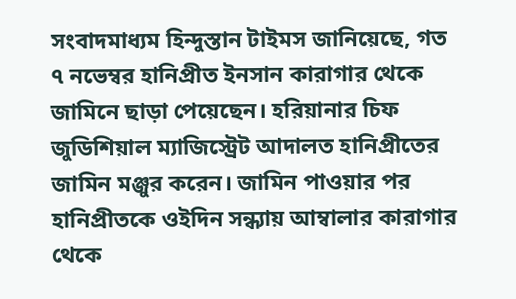সংবাদমাধ্যম হিন্দুস্তান টাইমস জানিয়েছে, গত ৭ নভেম্বর হানিপ্রীত ইনসান কারাগার থেকে জামিনে ছাড়া পেয়েছেন। হরিয়ানার চিফ জুডিশিয়াল ম্যাজিস্ট্রেট আদালত হানিপ্রীতের জামিন মঞ্জুর করেন। জামিন পাওয়ার পর হানিপ্রীতকে ওইদিন সন্ধ্যায় আম্বালার কারাগার থেকে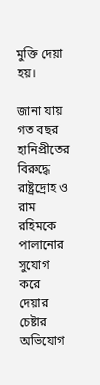মুক্তি দেয়া হয়।

জানা যায় গত বছর হানিপ্রীতের বিরুদ্ধে রাষ্ট্রদ্রোহ ও রাম রহিমকে পালানোর সুযোগ করে দেয়ার চেষ্টার অভিযোগ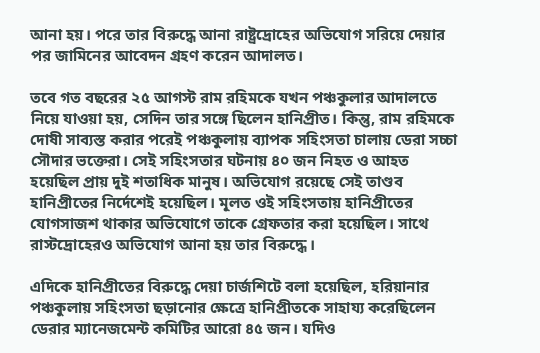আনা হয়। পরে তার বিরুদ্ধে আনা রাষ্ট্রদ্রোহের অভিযোগ সরিয়ে দেয়ার পর জামিনের আবেদন গ্রহণ করেন আদালত।

তবে গত বছরের ২৫ আগস্ট রাম রহিমকে যখন পঞ্চকুলার আদালতে নিয়ে যাওয়া হয়, সেদিন তার সঙ্গে ছিলেন হানিপ্রীত। কিন্তু, রাম রহিমকে দোষী সাব্যস্ত করার পরেই পঞ্চকুলায় ব্যাপক সহিংসতা চালায় ডেরা সচ্চা সৌদার ভক্তেরা। সেই সহিংসতার ঘটনায় ৪০ জন নিহত ও আহত হয়েছিল প্রায় দুই শতাধিক মানুষ। অভিযোগ রয়েছে সেই তাণ্ডব হানিপ্রীতের নির্দেশেই হয়েছিল। মূলত ওই সহিংসতায় হানিপ্রীতের যোগসাজশ থাকার অভিযোগে তাকে গ্রেফতার করা হয়েছিল। সাথে রাস্টদ্রোহেরও অভিযোগ আনা হয় তার বিরুদ্ধে।

এদিকে হানিপ্রীতের বিরুদ্ধে দেয়া চার্জশিটে বলা হয়েছিল, হরিয়ানার পঞ্চকুলায় সহিংসতা ছড়ানোর ক্ষেত্রে হানিপ্রীতকে সাহায্য করেছিলেন ডেরার ম্যানেজমেন্ট কমিটির আরো ৪৫ জন। যদিও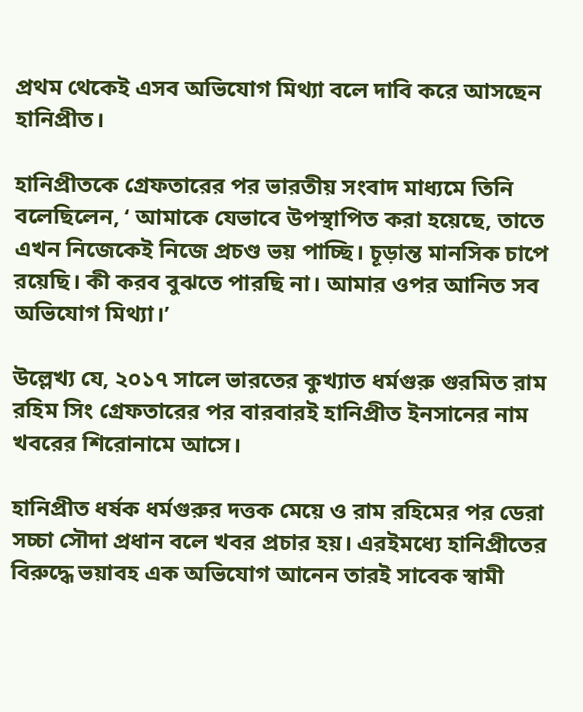প্রথম থেকেই এসব অভিযোগ মিথ্যা বলে দাবি করে আসছেন হানিপ্রীত।

হানিপ্রীতকে গ্রেফতারের পর ভারতীয় সংবাদ মাধ্যমে তিনি বলেছিলেন, ‘ আমাকে যেভাবে উপস্থাপিত করা হয়েছে, তাতে এখন নিজেকেই নিজে প্রচণ্ড ভয় পাচ্ছি। চূড়ান্ত মানসিক চাপে রয়েছি। কী করব বুঝতে পারছি না। আমার ওপর আনিত সব অভিযোগ মিথ্যা।’

উল্লেখ্য যে, ২০১৭ সালে ভারতের কুখ্যাত ধর্মগুরু গুরমিত রাম রহিম সিং গ্রেফতারের পর বারবারই হানিপ্রীত ইনসানের নাম খবরের শিরোনামে আসে।

হানিপ্রীত ধর্ষক ধর্মগুরুর দত্তক মেয়ে ও রাম রহিমের পর ডেরা সচ্চা সৌদা প্রধান বলে খবর প্রচার হয়। এরইমধ্যে হানিপ্রীতের বিরুদ্ধে ভয়াবহ এক অভিযোগ আনেন তারই সাবেক স্বামী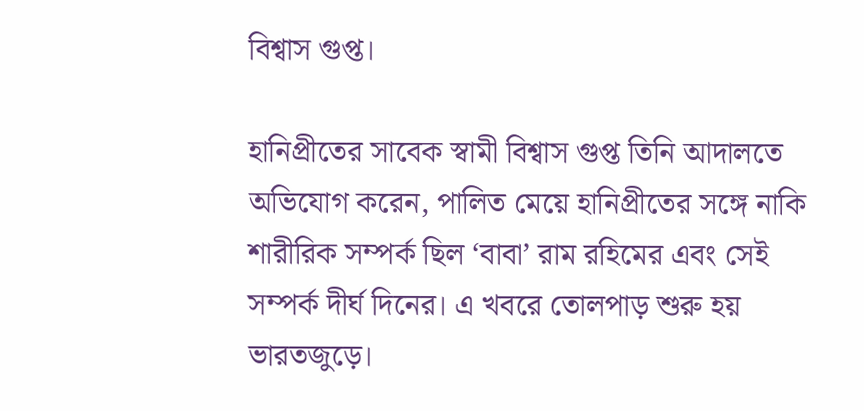বিশ্বাস গুপ্ত।

হানিপ্রীতের সাবেক স্বামী বিশ্বাস গুপ্ত তিনি আদালতে অভিযোগ করেন, পালিত মেয়ে হানিপ্রীতের সঙ্গে নাকি শারীরিক সম্পর্ক ছিল ‘বাবা’ রাম রহিমের এবং সেই সম্পর্ক দীর্ঘ দিনের। এ খবরে তোলপাড় শুরু হয় ভারতজুড়ে।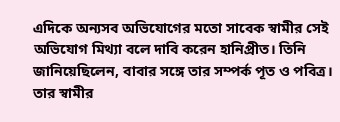এদিকে অন্যসব অভিযোগের মতো সাবেক স্বামীর সেই অভিযোগ মিথ্যা বলে দাবি করেন হানিপ্রীত। তিনি জানিয়েছিলেন, বাবার সঙ্গে তার সম্পর্ক পূত ও পবিত্র। তার স্বামীর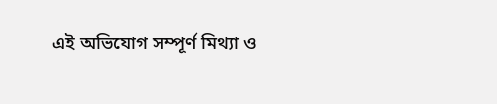এই অভিযোগ সম্পূর্ণ মিথ্যা ও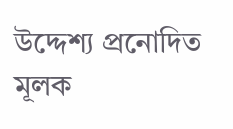উদ্দেশ্য প্রনোদিত মূলক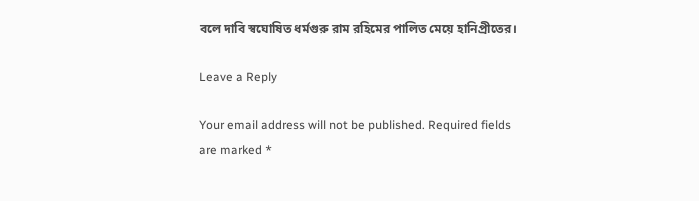বলে দাবি স্বঘোষিত ধর্মগুরু রাম রহিমের পালিত মেয়ে হানিপ্রীতের।

Leave a Reply

Your email address will not be published. Required fields are marked *